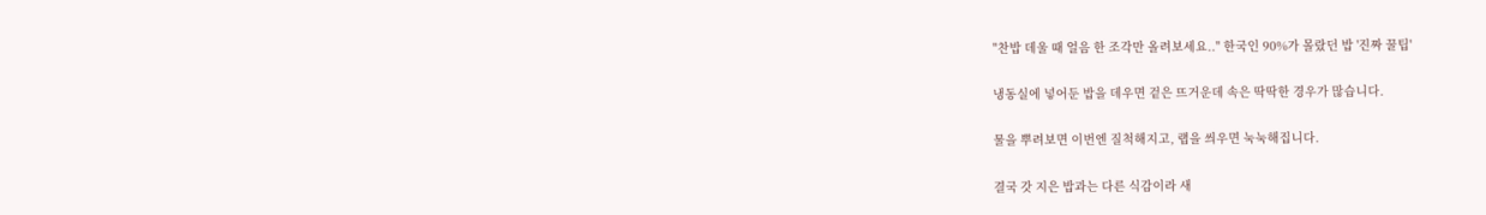"찬밥 데울 때 얼음 한 조각만 올려보세요.." 한국인 90%가 몰랐던 밥 '진짜 꿀팁'

냉동실에 넣어둔 밥을 데우면 겉은 뜨거운데 속은 딱딱한 경우가 많습니다.

물을 뿌려보면 이번엔 질척해지고, 랩을 씌우면 눅눅해집니다.

결국 갓 지은 밥과는 다른 식감이라 새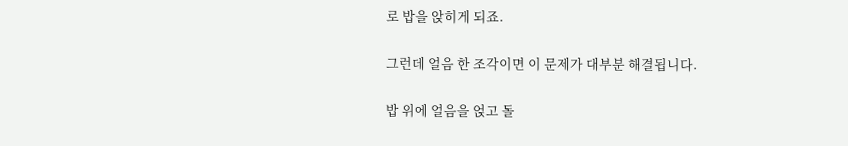로 밥을 앉히게 되죠.

그런데 얼음 한 조각이면 이 문제가 대부분 해결됩니다.

밥 위에 얼음을 얹고 돌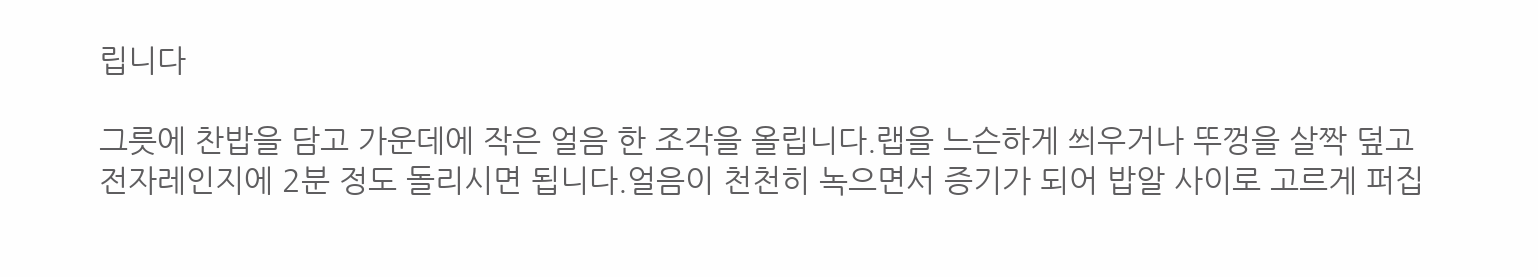립니다

그릇에 찬밥을 담고 가운데에 작은 얼음 한 조각을 올립니다.랩을 느슨하게 씌우거나 뚜껑을 살짝 덮고 전자레인지에 2분 정도 돌리시면 됩니다.얼음이 천천히 녹으면서 증기가 되어 밥알 사이로 고르게 퍼집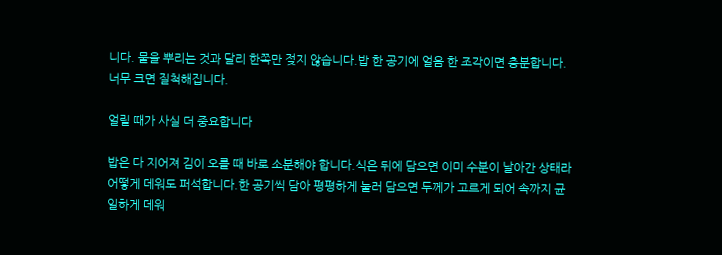니다. 물을 뿌리는 것과 달리 한쪽만 젖지 않습니다.밥 한 공기에 얼음 한 조각이면 충분합니다. 너무 크면 질척해집니다.

얼릴 때가 사실 더 중요합니다

밥은 다 지어져 김이 오를 때 바로 소분해야 합니다.식은 뒤에 담으면 이미 수분이 날아간 상태라 어떻게 데워도 퍼석합니다.한 공기씩 담아 평평하게 눌러 담으면 두께가 고르게 되어 속까지 균일하게 데워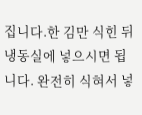집니다.한 김만 식힌 뒤 냉동실에 넣으시면 됩니다. 완전히 식혀서 넣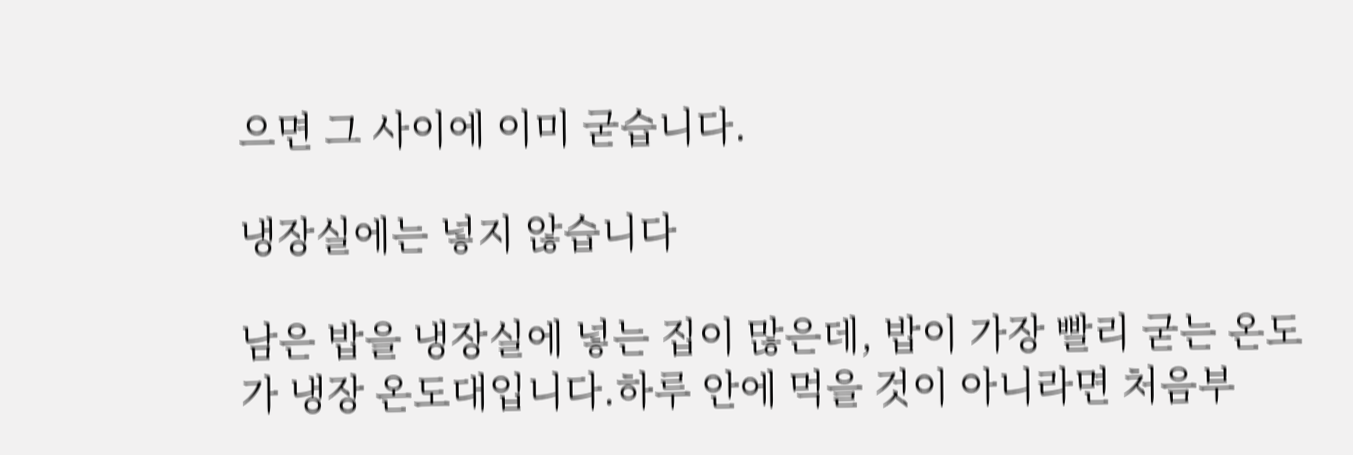으면 그 사이에 이미 굳습니다.

냉장실에는 넣지 않습니다

남은 밥을 냉장실에 넣는 집이 많은데, 밥이 가장 빨리 굳는 온도가 냉장 온도대입니다.하루 안에 먹을 것이 아니라면 처음부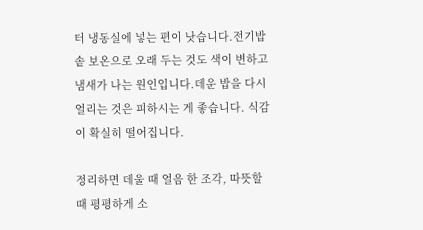터 냉동실에 넣는 편이 낫습니다.전기밥솥 보온으로 오래 두는 것도 색이 변하고 냄새가 나는 원인입니다.데운 밥을 다시 얼리는 것은 피하시는 게 좋습니다. 식감이 확실히 떨어집니다.

정리하면 데울 때 얼음 한 조각, 따뜻할 때 평평하게 소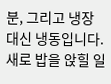분, 그리고 냉장 대신 냉동입니다.새로 밥을 앉힐 일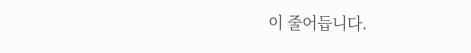이 줄어듭니다.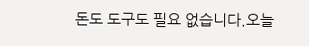돈도 도구도 필요 없습니다.오늘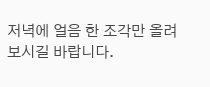저녁에 얼음 한 조각만 올려보시길 바랍니다.